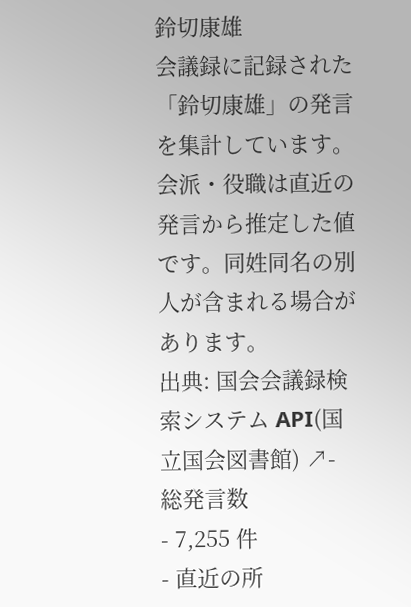鈴切康雄
会議録に記録された「鈴切康雄」の発言を集計しています。会派・役職は直近の発言から推定した値です。同姓同名の別人が含まれる場合があります。
出典: 国会会議録検索システム API(国立国会図書館) ↗- 総発言数
- 7,255 件
- 直近の所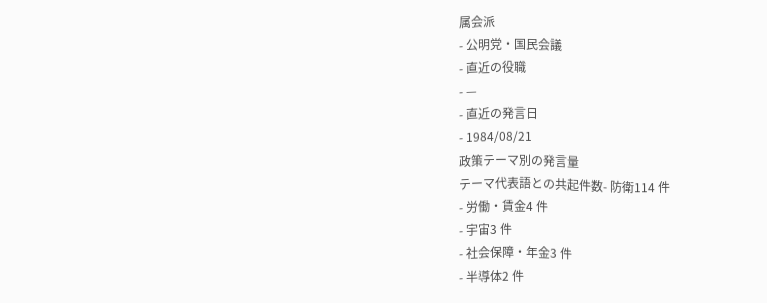属会派
- 公明党・国民会議
- 直近の役職
- —
- 直近の発言日
- 1984/08/21
政策テーマ別の発言量
テーマ代表語との共起件数- 防衛114 件
- 労働・賃金4 件
- 宇宙3 件
- 社会保障・年金3 件
- 半導体2 件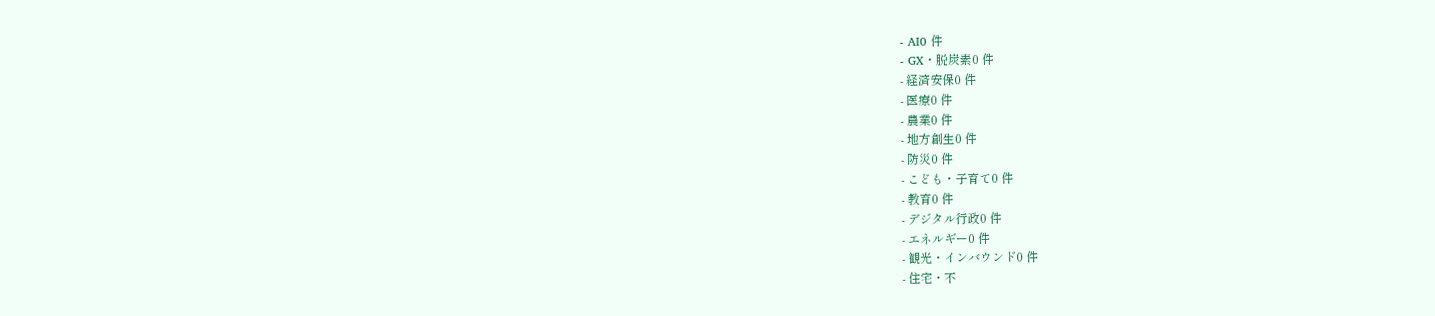- AI0 件
- GX・脱炭素0 件
- 経済安保0 件
- 医療0 件
- 農業0 件
- 地方創生0 件
- 防災0 件
- こども・子育て0 件
- 教育0 件
- デジタル行政0 件
- エネルギー0 件
- 観光・インバウンド0 件
- 住宅・不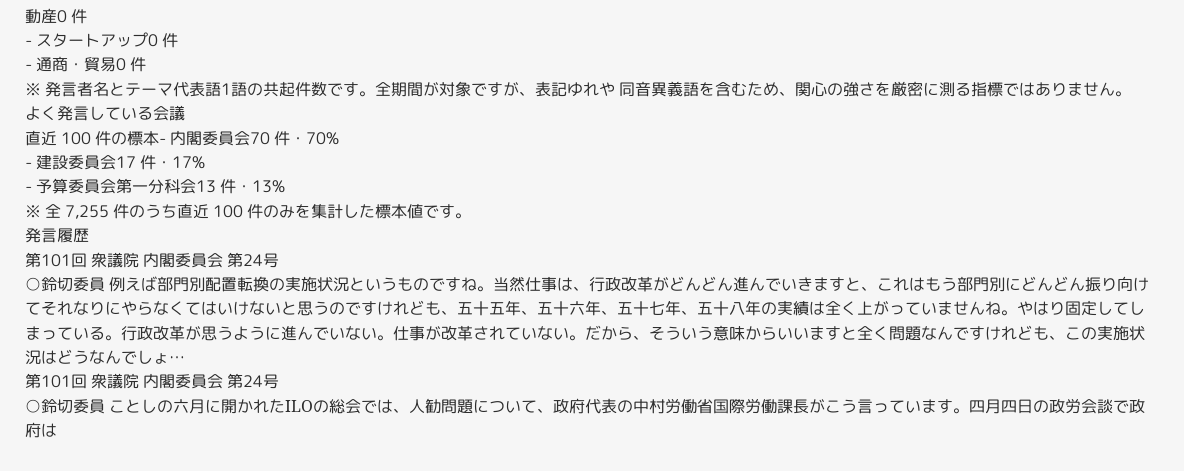動産0 件
- スタートアップ0 件
- 通商・貿易0 件
※ 発言者名とテーマ代表語1語の共起件数です。全期間が対象ですが、表記ゆれや 同音異義語を含むため、関心の強さを厳密に測る指標ではありません。
よく発言している会議
直近 100 件の標本- 内閣委員会70 件・70%
- 建設委員会17 件・17%
- 予算委員会第一分科会13 件・13%
※ 全 7,255 件のうち直近 100 件のみを集計した標本値です。
発言履歴
第101回 衆議院 内閣委員会 第24号
○鈴切委員 例えば部門別配置転換の実施状況というものですね。当然仕事は、行政改革がどんどん進んでいきますと、これはもう部門別にどんどん振り向けてそれなりにやらなくてはいけないと思うのですけれども、五十五年、五十六年、五十七年、五十八年の実績は全く上がっていませんね。やはり固定してしまっている。行政改革が思うように進んでいない。仕事が改革されていない。だから、そういう意味からいいますと全く問題なんですけれども、この実施状況はどうなんでしょ…
第101回 衆議院 内閣委員会 第24号
○鈴切委員 ことしの六月に開かれたILOの総会では、人勧問題について、政府代表の中村労働省国際労働課長がこう言っています。四月四日の政労会談で政府は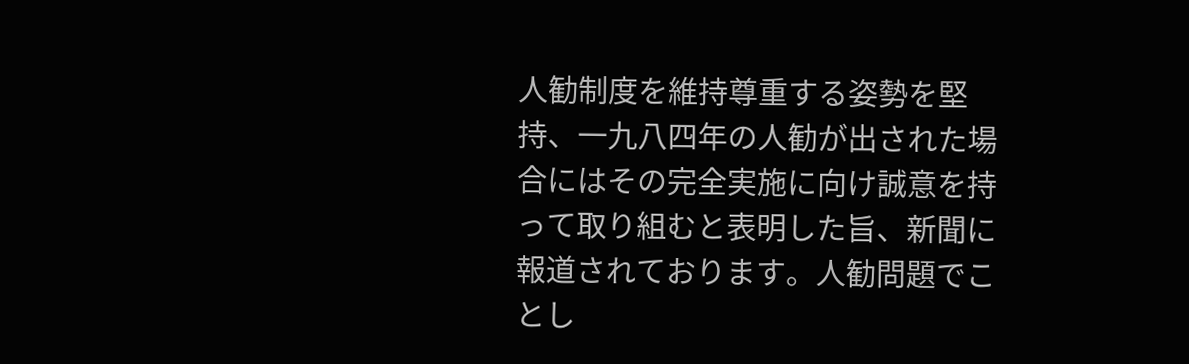人勧制度を維持尊重する姿勢を堅持、一九八四年の人勧が出された場合にはその完全実施に向け誠意を持って取り組むと表明した旨、新聞に報道されております。人勧問題でことし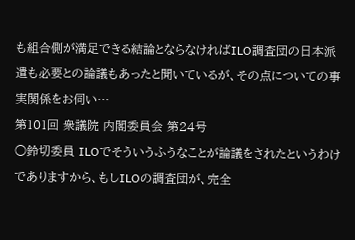も組合側が満足できる結論とならなければILO調査団の日本派遣も必要との論議もあったと聞いているが、その点についての事実関係をお伺い…
第101回 衆議院 内閣委員会 第24号
○鈴切委員 ILOでそういうふうなことが論議をされたというわけでありますから、もしILOの調査団が、完全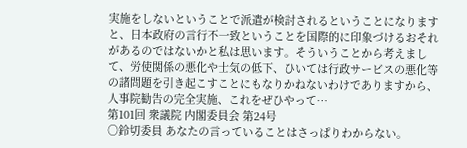実施をしないということで派遣が検討されるということになりますと、日本政府の言行不一致ということを国際的に印象づけるおそれがあるのではないかと私は思います。そういうことから考えまして、労使関係の悪化や士気の低下、ひいては行政サービスの悪化等の諸問題を引き起こすことにもなりかねないわけでありますから、人事院勧告の完全実施、これをぜひやって…
第101回 衆議院 内閣委員会 第24号
○鈴切委員 あなたの言っていることはさっぱりわからない。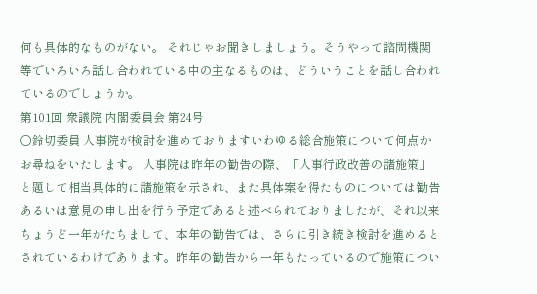何も具体的なものがない。 それじゃお聞きしましょう。そうやって諮問機関等でいろいろ話し合われている中の主なるものは、どういうことを話し合われているのでしょうか。
第101回 衆議院 内閣委員会 第24号
○鈴切委員 人事院が検討を進めておりますいわゆる総合施策について何点かお尋ねをいたします。 人事院は昨年の勧告の際、「人事行政改善の諸施策」と題して相当具体的に諸施策を示され、また具体案を得たものについては勧告あるいは意見の申し出を行う予定であると述べられておりましたが、それ以来ちょうど一年がたちまして、本年の勧告では、さらに引き続き検討を進めるとされているわけであります。昨年の勧告から一年もたっているので施策につい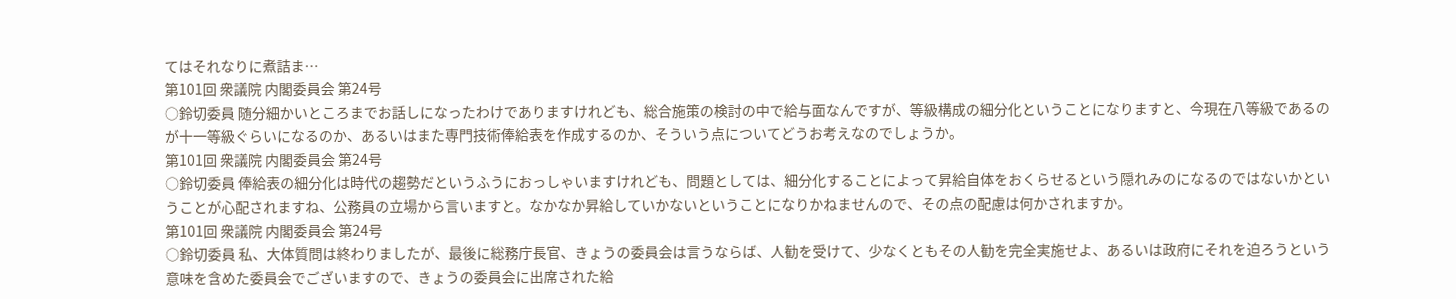てはそれなりに煮詰ま…
第101回 衆議院 内閣委員会 第24号
○鈴切委員 随分細かいところまでお話しになったわけでありますけれども、総合施策の検討の中で給与面なんですが、等級構成の細分化ということになりますと、今現在八等級であるのが十一等級ぐらいになるのか、あるいはまた専門技術俸給表を作成するのか、そういう点についてどうお考えなのでしょうか。
第101回 衆議院 内閣委員会 第24号
○鈴切委員 俸給表の細分化は時代の趨勢だというふうにおっしゃいますけれども、問題としては、細分化することによって昇給自体をおくらせるという隠れみのになるのではないかということが心配されますね、公務員の立場から言いますと。なかなか昇給していかないということになりかねませんので、その点の配慮は何かされますか。
第101回 衆議院 内閣委員会 第24号
○鈴切委員 私、大体質問は終わりましたが、最後に総務庁長官、きょうの委員会は言うならば、人勧を受けて、少なくともその人勧を完全実施せよ、あるいは政府にそれを迫ろうという意味を含めた委員会でございますので、きょうの委員会に出席された給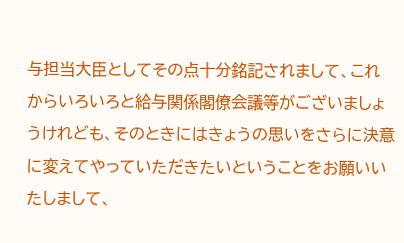与担当大臣としてその点十分銘記されまして、これからいろいろと給与関係閣僚会議等がございましょうけれども、そのときにはきょうの思いをさらに決意に変えてやっていただきたいということをお願いいたしまして、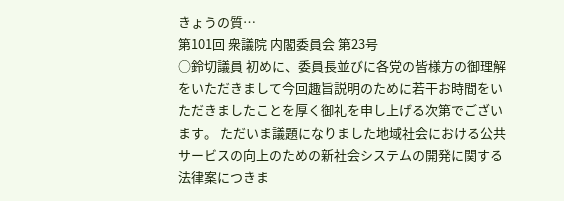きょうの質…
第101回 衆議院 内閣委員会 第23号
○鈴切議員 初めに、委員長並びに各党の皆様方の御理解をいただきまして今回趣旨説明のために若干お時間をいただきましたことを厚く御礼を申し上げる次第でございます。 ただいま議題になりました地域社会における公共サービスの向上のための新社会システムの開発に関する法律案につきま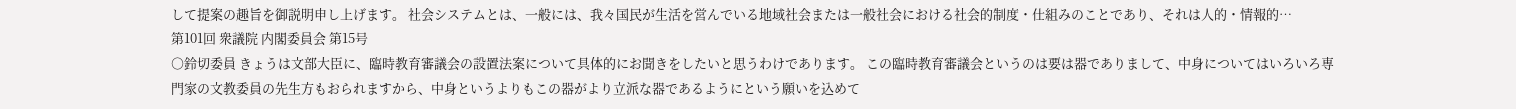して提案の趣旨を御説明申し上げます。 社会システムとは、一般には、我々国民が生活を営んでいる地域社会または一般社会における社会的制度・仕組みのことであり、それは人的・情報的…
第101回 衆議院 内閣委員会 第15号
○鈴切委員 きょうは文部大臣に、臨時教育審議会の設置法案について具体的にお聞きをしたいと思うわけであります。 この臨時教育審議会というのは要は器でありまして、中身についてはいろいろ専門家の文教委員の先生方もおられますから、中身というよりもこの器がより立派な器であるようにという願いを込めて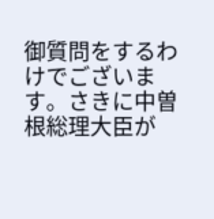御質問をするわけでございます。さきに中曽根総理大臣が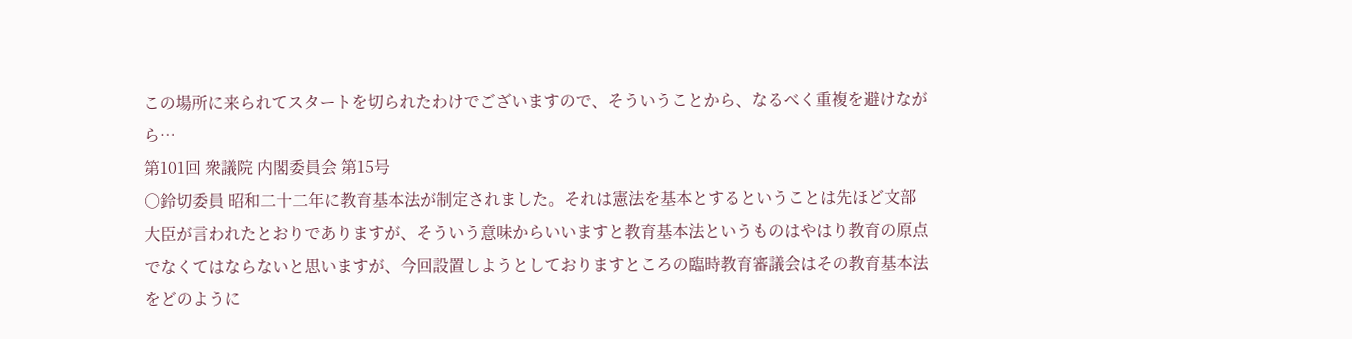この場所に来られてスタートを切られたわけでございますので、そういうことから、なるべく重複を避けながら…
第101回 衆議院 内閣委員会 第15号
○鈴切委員 昭和二十二年に教育基本法が制定されました。それは憲法を基本とするということは先ほど文部大臣が言われたとおりでありますが、そういう意味からいいますと教育基本法というものはやはり教育の原点でなくてはならないと思いますが、今回設置しようとしておりますところの臨時教育審議会はその教育基本法をどのように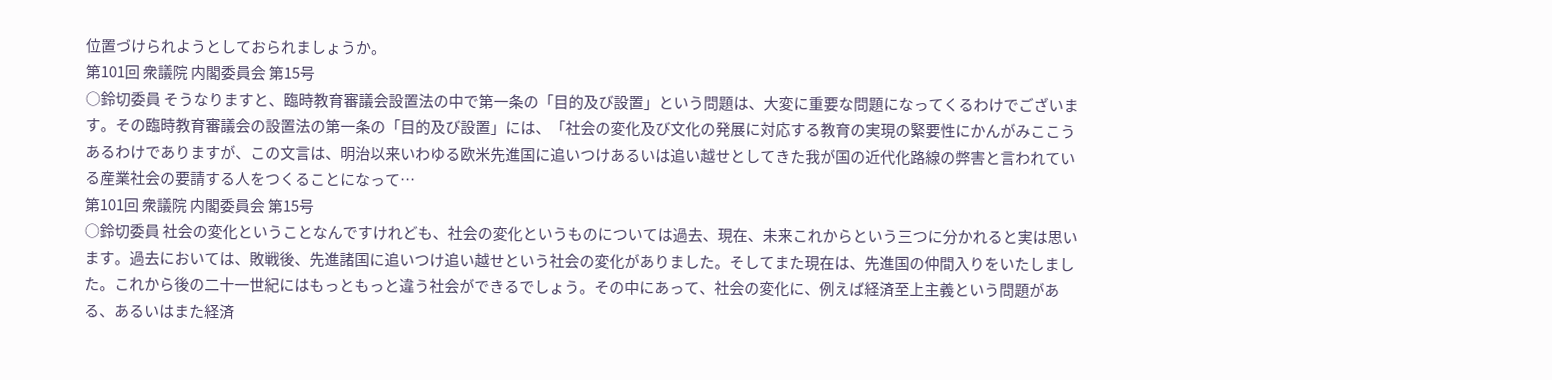位置づけられようとしておられましょうか。
第101回 衆議院 内閣委員会 第15号
○鈴切委員 そうなりますと、臨時教育審議会設置法の中で第一条の「目的及び設置」という問題は、大変に重要な問題になってくるわけでございます。その臨時教育審議会の設置法の第一条の「目的及び設置」には、「社会の変化及び文化の発展に対応する教育の実現の緊要性にかんがみここうあるわけでありますが、この文言は、明治以来いわゆる欧米先進国に追いつけあるいは追い越せとしてきた我が国の近代化路線の弊害と言われている産業社会の要請する人をつくることになって…
第101回 衆議院 内閣委員会 第15号
○鈴切委員 社会の変化ということなんですけれども、社会の変化というものについては過去、現在、未来これからという三つに分かれると実は思います。過去においては、敗戦後、先進諸国に追いつけ追い越せという社会の変化がありました。そしてまた現在は、先進国の仲間入りをいたしました。これから後の二十一世紀にはもっともっと違う社会ができるでしょう。その中にあって、社会の変化に、例えば経済至上主義という問題がある、あるいはまた経済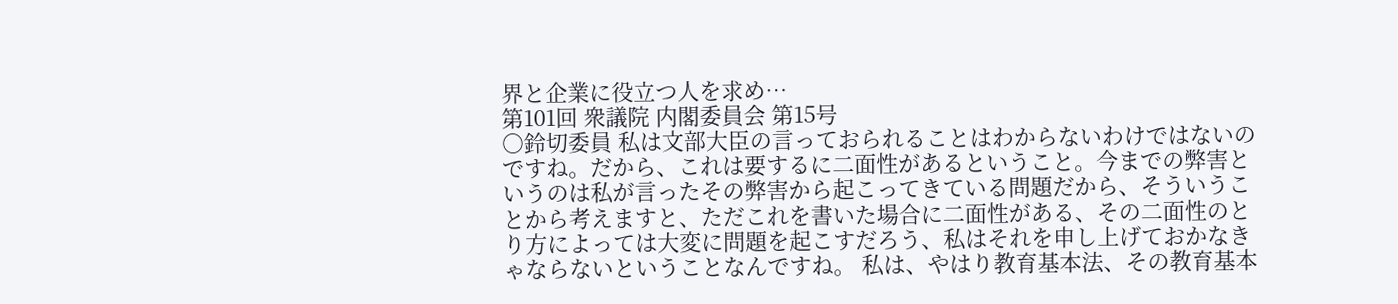界と企業に役立つ人を求め…
第101回 衆議院 内閣委員会 第15号
○鈴切委員 私は文部大臣の言っておられることはわからないわけではないのですね。だから、これは要するに二面性があるということ。今までの弊害というのは私が言ったその弊害から起こってきている問題だから、そういうことから考えますと、ただこれを書いた場合に二面性がある、その二面性のとり方によっては大変に問題を起こすだろう、私はそれを申し上げておかなきゃならないということなんですね。 私は、やはり教育基本法、その教育基本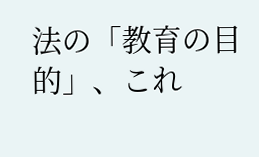法の「教育の目的」、これ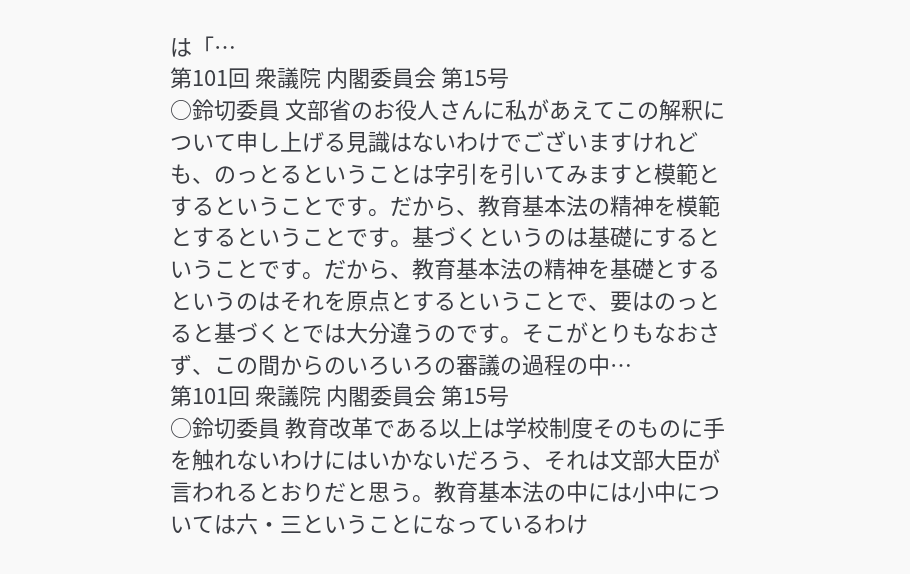は「…
第101回 衆議院 内閣委員会 第15号
○鈴切委員 文部省のお役人さんに私があえてこの解釈について申し上げる見識はないわけでございますけれども、のっとるということは字引を引いてみますと模範とするということです。だから、教育基本法の精神を模範とするということです。基づくというのは基礎にするということです。だから、教育基本法の精神を基礎とするというのはそれを原点とするということで、要はのっとると基づくとでは大分違うのです。そこがとりもなおさず、この間からのいろいろの審議の過程の中…
第101回 衆議院 内閣委員会 第15号
○鈴切委員 教育改革である以上は学校制度そのものに手を触れないわけにはいかないだろう、それは文部大臣が言われるとおりだと思う。教育基本法の中には小中については六・三ということになっているわけ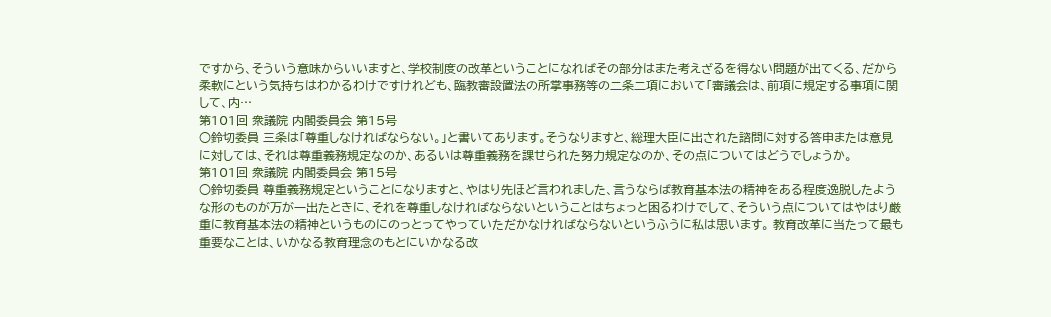ですから、そういう意味からいいますと、学校制度の改革ということになればその部分はまた考えざるを得ない問題が出てくる、だから柔軟にという気持ちはわかるわけですけれども、臨教審設置法の所掌事務等の二条二項において「審議会は、前項に規定する事項に関して、内…
第101回 衆議院 内閣委員会 第15号
○鈴切委員 三条は「尊重しなければならない。」と書いてあります。そうなりますと、総理大臣に出された諮問に対する答申または意見に対しては、それは尊重義務規定なのか、あるいは尊重義務を課せられた努力規定なのか、その点についてはどうでしょうか。
第101回 衆議院 内閣委員会 第15号
○鈴切委員 尊重義務規定ということになりますと、やはり先ほど言われました、言うならば教育基本法の精神をある程度逸脱したような形のものが万が一出たときに、それを尊重しなければならないということはちょっと困るわけでして、そういう点についてはやはり厳重に教育基本法の精神というものにのっとってやっていただかなければならないというふうに私は思います。 教育改革に当たって最も重要なことは、いかなる教育理念のもとにいかなる改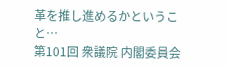革を推し進めるかということ…
第101回 衆議院 内閣委員会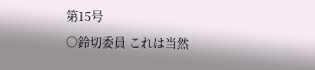第15号
○鈴切委員 これは当然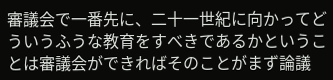審議会で一番先に、二十一世紀に向かってどういうふうな教育をすべきであるかということは審議会ができればそのことがまず論議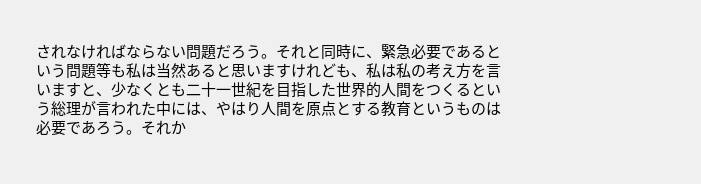されなければならない問題だろう。それと同時に、緊急必要であるという問題等も私は当然あると思いますけれども、私は私の考え方を言いますと、少なくとも二十一世紀を目指した世界的人間をつくるという総理が言われた中には、やはり人間を原点とする教育というものは必要であろう。それか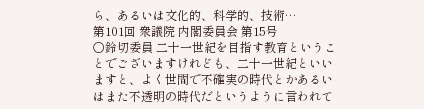ら、あるいは文化的、科学的、技術…
第101回 衆議院 内閣委員会 第15号
○鈴切委員 二十一世紀を目指す教育ということでございますけれども、二十一世紀といいますと、よく世間で不確実の時代とかあるいはまた不透明の時代だというように言われて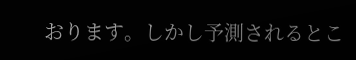おります。しかし予測されるとこ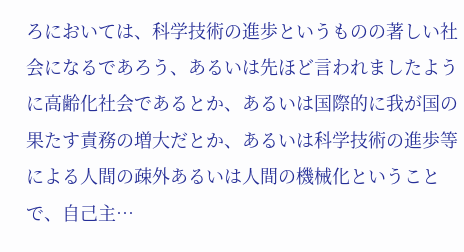ろにおいては、科学技術の進歩というものの著しい社会になるであろう、あるいは先ほど言われましたように高齢化社会であるとか、あるいは国際的に我が国の果たす責務の増大だとか、あるいは科学技術の進歩等による人間の疎外あるいは人間の機械化ということで、自己主…